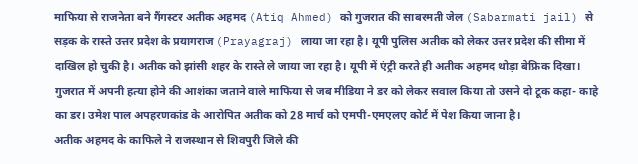माफिया से राजनेता बने गैंगस्टर अतीक अहमद (Atiq Ahmed) को गुजरात की साबरमती जेल (Sabarmati jail) से सड़क के रास्ते उत्तर प्रदेश के प्रयागराज (Prayagraj) लाया जा रहा है। यूपी पुलिस अतीक को लेकर उत्तर प्रदेश की सीमा में दाखिल हो चुकी है। अतीक को झांसी शहर के रास्ते ले जाया जा रहा है। यूपी में एंट्री करते ही अतीक अहमद थोड़ा बेफ्रिक दिखा। गुजरात में अपनी हत्या होने की आशंका जताने वाले माफिया से जब मीडिया ने डर को लेकर सवाल किया तो उसने दो टूक कहा- काहे का डर। उमेश पाल अपहरणकांड के आरोपित अतीक को 28 मार्च को एमपी-एमएलए कोर्ट में पेश किया जाना है।
अतीक अहमद के काफिले ने राजस्थान से शिवपुरी जिले की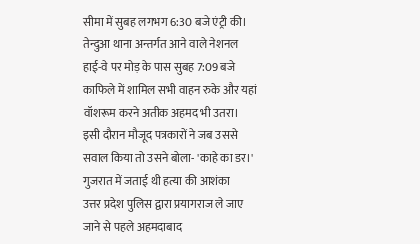सीमा में सुबह लगभग 6:30 बजे एंट्री की। तेन्दुआ थाना अन्तर्गत आने वाले नेशनल हाई-वे पर मोड़ के पास सुबह 7:09 बजे काफिले में शामिल सभी वाहन रुके और यहां वॉशरूम करने अतीक अहमद भी उतरा। इसी दौरान मौजूद पत्रकारों ने जब उससे सवाल किया तो उसने बोला- 'काहे का डर।'
गुजरात में जताई थी हत्या की आशंका
उत्तर प्रदेश पुलिस द्वारा प्रयागराज ले जाए जाने से पहले अहमदाबाद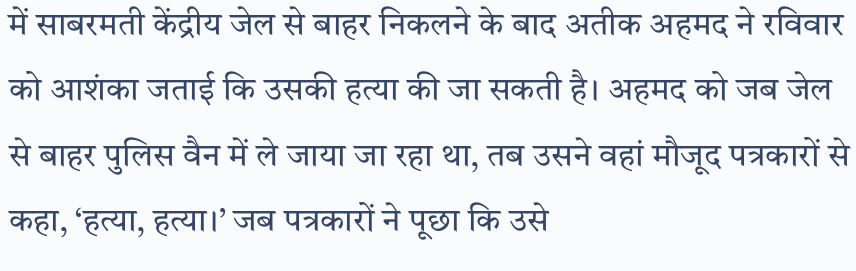में साबरमती केंद्रीय जेल से बाहर निकलने के बाद अतीक अहमद ने रविवार को आशंका जताई कि उसकी हत्या की जा सकती है। अहमद को जब जेल से बाहर पुलिस वैन में ले जाया जा रहा था, तब उसने वहां मौजूद पत्रकारों से कहा, ‘हत्या, हत्या।’ जब पत्रकारों ने पूछा कि उसे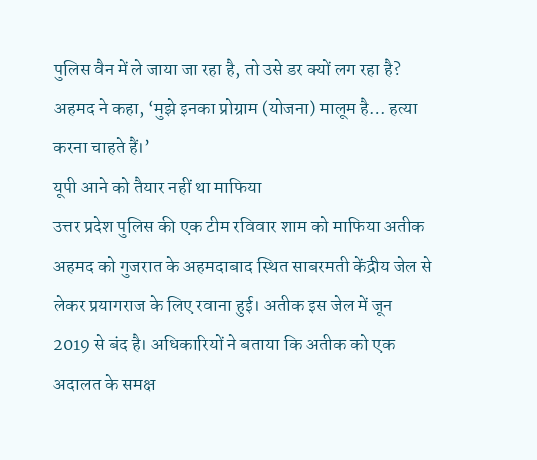पुलिस वैन में ले जाया जा रहा है, तो उसे डर क्यों लग रहा है? अहमद ने कहा, ‘मुझे इनका प्रोग्राम (योजना) मालूम है… हत्या करना चाहते हैं।’
यूपी आने को तैयार नहीं था माफिया
उत्तर प्रदेश पुलिस की एक टीम रविवार शाम को माफिया अतीक अहमद को गुजरात के अहमदाबाद स्थित साबरमती केंद्रीय जेल से लेकर प्रयागराज के लिए रवाना हुई। अतीक इस जेल में जून 2019 से बंद है। अधिकारियों ने बताया कि अतीक को एक अदालत के समक्ष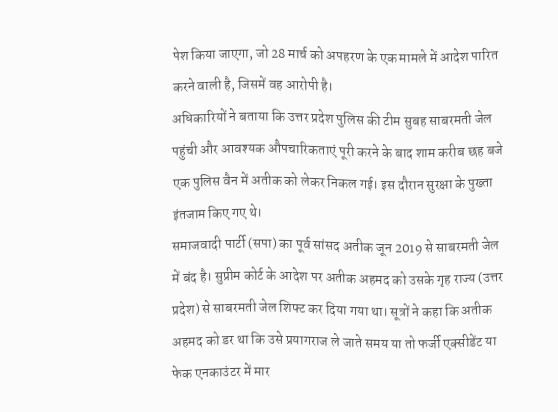पेश किया जाएगा, जो 28 मार्च को अपहरण के एक मामले में आदेश पारित करने वाली है, जिसमें वह आरोपी है।
अधिकारियों ने बताया कि उत्तर प्रदेश पुलिस की टीम सुबह साबरमती जेल पहुंची और आवश्यक औपचारिकताएं पूरी करने के बाद शाम करीब छह बजे एक पुलिस वैन में अतीक को लेकर निकल गई। इस दौरान सुरक्षा के पुख्ता इंतजाम किए गए थे।
समाजवादी पार्टी (सपा) का पूर्व सांसद अतीक जून 2019 से साबरमती जेल में बंद है। सुप्रीम कोर्ट के आदेश पर अतीक अहमद को उसके गृह राज्य (उत्तर प्रदेश) से साबरमती जेल शिफ्ट कर दिया गया था। सूत्रों ने कहा कि अतीक अहमद को डर था कि उसे प्रयागराज ले जाते समय या तो फर्जी एक्सीडेंट या फेक एनकाउंटर में मार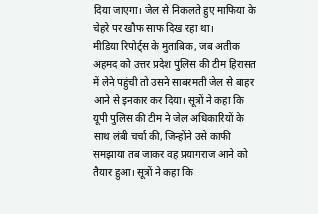दिया जाएगा। जेल से निकलते हुए माफिया के चेहरे पर खौफ साफ दिख रहा था।
मीडिया रिपोर्ट्स के मुताबिक, जब अतीक अहमद को उत्तर प्रदेश पुलिस की टीम हिरासत में लेने पहुंची तो उसने साबरमती जेल से बाहर आने से इनकार कर दिया। सूत्रों ने कहा कि यूपी पुलिस की टीम ने जेल अधिकारियों के साथ लंबी चर्चा की, जिन्होंने उसे काफी समझाया तब जाकर वह प्रयागराज आने को तैयार हुआ। सूत्रों ने कहा कि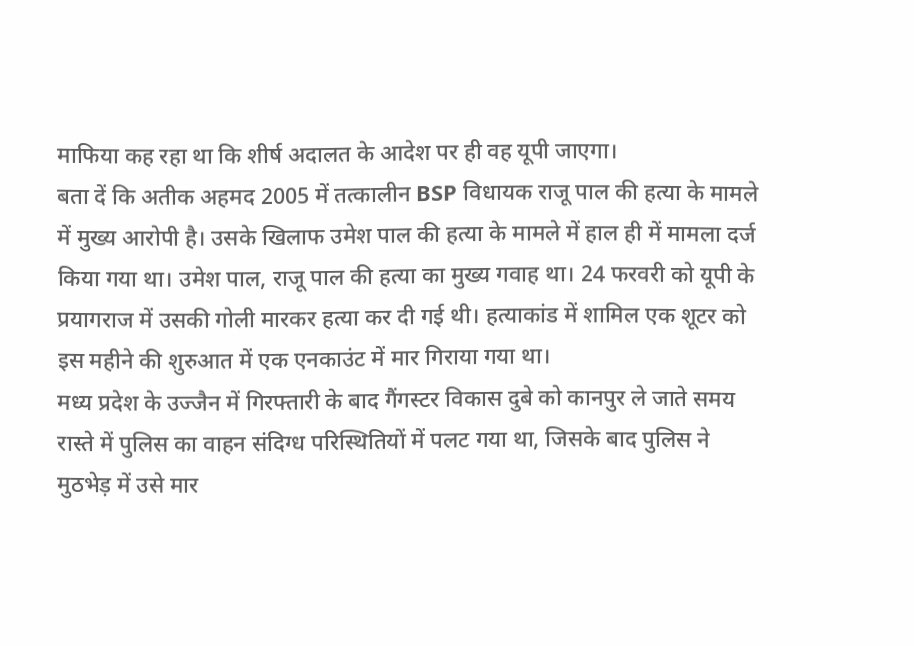माफिया कह रहा था कि शीर्ष अदालत के आदेश पर ही वह यूपी जाएगा।
बता दें कि अतीक अहमद 2005 में तत्कालीन BSP विधायक राजू पाल की हत्या के मामले में मुख्य आरोपी है। उसके खिलाफ उमेश पाल की हत्या के मामले में हाल ही में मामला दर्ज किया गया था। उमेश पाल, राजू पाल की हत्या का मुख्य गवाह था। 24 फरवरी को यूपी के प्रयागराज में उसकी गोली मारकर हत्या कर दी गई थी। हत्याकांड में शामिल एक शूटर को इस महीने की शुरुआत में एक एनकाउंट में मार गिराया गया था।
मध्य प्रदेश के उज्जैन में गिरफ्तारी के बाद गैंगस्टर विकास दुबे को कानपुर ले जाते समय रास्ते में पुलिस का वाहन संदिग्ध परिस्थितियों में पलट गया था, जिसके बाद पुलिस ने मुठभेड़ में उसे मार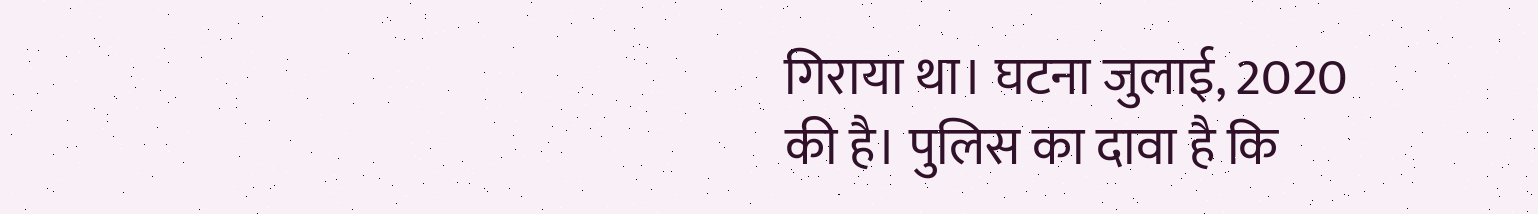गिराया था। घटना जुलाई, 2020 की है। पुलिस का दावा है कि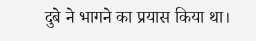दुबे ने भागने का प्रयास किया था।